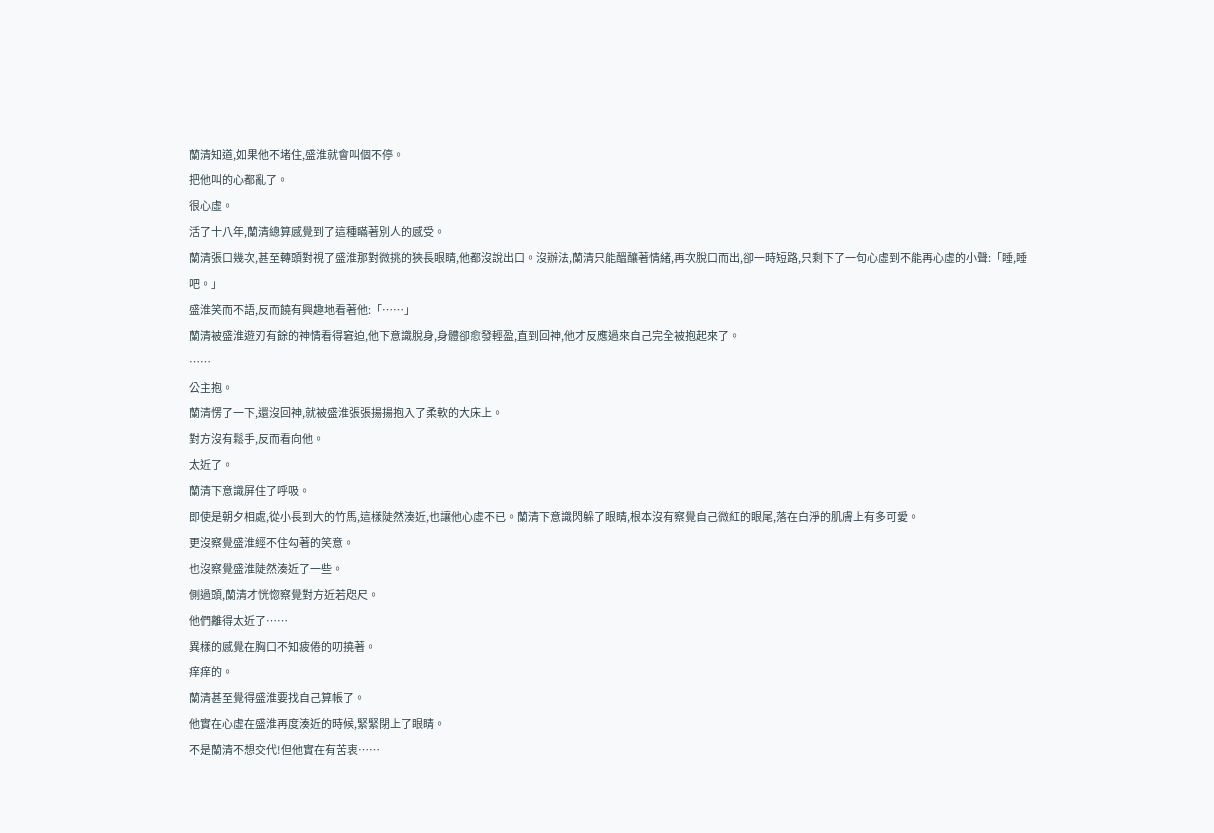蘭清知道,如果他不堵住,盛淮就會叫個不停。
把他叫的心都亂了。
很心虛。
活了十八年,蘭清總算感覺到了這種瞞著別人的感受。
蘭清張口幾次,甚至轉頭對視了盛淮那對微挑的狹長眼睛,他都沒說出口。沒辦法,蘭清只能醞釀著情緒,再次脫口而出,卻一時短路,只剩下了一句心虛到不能再心虛的小聲:「睡,睡吧。」
盛淮笑而不語,反而饒有興趣地看著他:「……」
蘭清被盛淮遊刃有餘的神情看得窘迫,他下意識脫身,身體卻愈發輕盈,直到回神,他才反應過來自己完全被抱起來了。
……
公主抱。
蘭清愣了一下,還沒回神,就被盛淮張張揚揚抱入了柔軟的大床上。
對方沒有鬆手,反而看向他。
太近了。
蘭清下意識屏住了呼吸。
即使是朝夕相處,從小長到大的竹馬,這樣陡然湊近,也讓他心虛不已。蘭清下意識閃躲了眼睛,根本沒有察覺自己微紅的眼尾,落在白淨的肌膚上有多可愛。
更沒察覺盛淮經不住勾著的笑意。
也沒察覺盛淮陡然湊近了一些。
側過頭,蘭清才恍惚察覺對方近若咫尺。
他們離得太近了……
異樣的感覺在胸口不知疲倦的叨撓著。
痒痒的。
蘭清甚至覺得盛淮要找自己算帳了。
他實在心虛在盛淮再度湊近的時候,緊緊閉上了眼睛。
不是蘭清不想交代!但他實在有苦衷……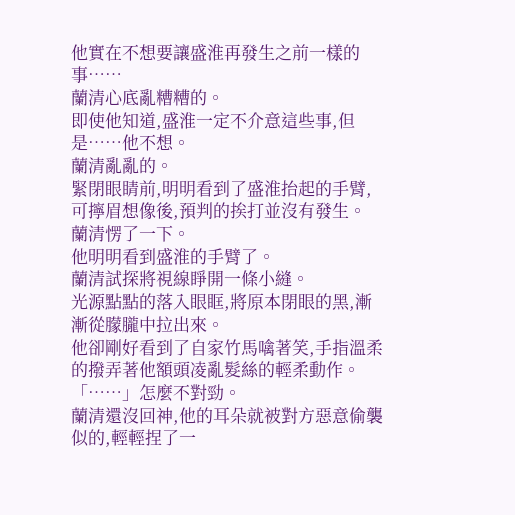他實在不想要讓盛淮再發生之前一樣的事……
蘭清心底亂糟糟的。
即使他知道,盛淮一定不介意這些事,但是……他不想。
蘭清亂亂的。
緊閉眼睛前,明明看到了盛淮抬起的手臂,可擰眉想像後,預判的挨打並沒有發生。
蘭清愣了一下。
他明明看到盛淮的手臂了。
蘭清試探將視線睜開一條小縫。
光源點點的落入眼眶,將原本閉眼的黑,漸漸從朦朧中拉出來。
他卻剛好看到了自家竹馬噙著笑,手指溫柔的撥弄著他額頭凌亂髮絲的輕柔動作。
「……」怎麼不對勁。
蘭清還沒回神,他的耳朵就被對方惡意偷襲似的,輕輕捏了一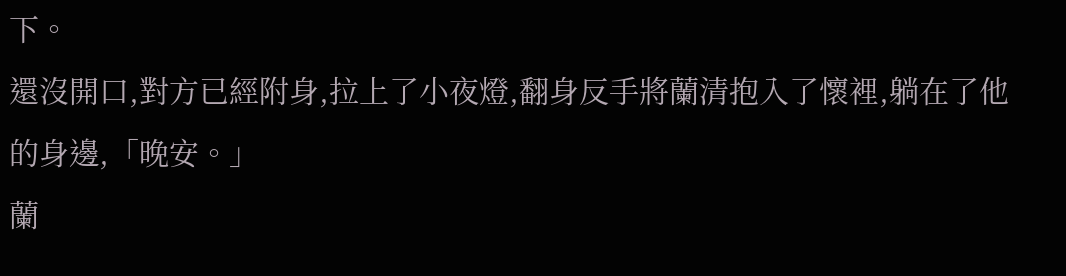下。
還沒開口,對方已經附身,拉上了小夜燈,翻身反手將蘭清抱入了懷裡,躺在了他的身邊,「晚安。」
蘭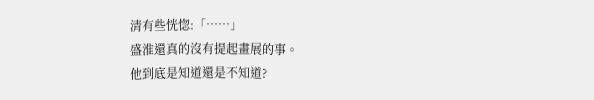清有些恍惚:「……」
盛淮還真的沒有提起畫展的事。
他到底是知道還是不知道?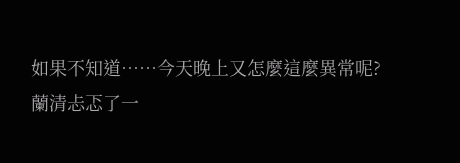如果不知道……今天晚上又怎麼這麼異常呢?
蘭清忐忑了一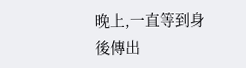晚上,一直等到身後傳出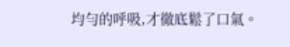均勻的呼吸,才徹底鬆了口氣。